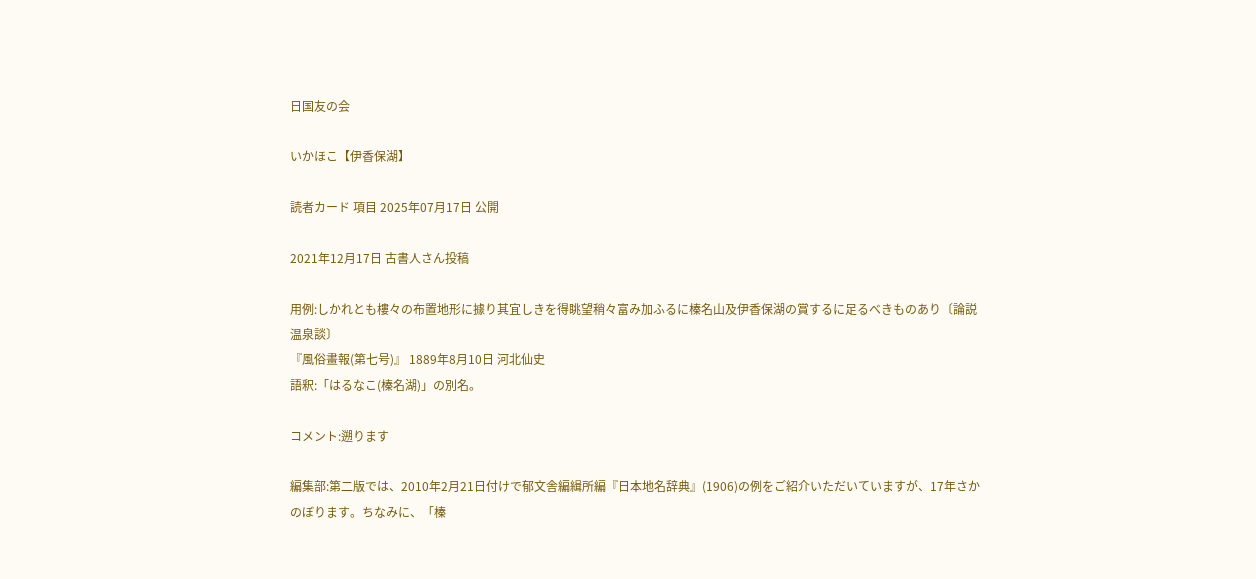日国友の会

いかほこ【伊香保湖】

読者カード 項目 2025年07月17日 公開

2021年12月17日 古書人さん投稿

用例:しかれとも樓々の布置地形に據り其宜しきを得眺望稍々富み加ふるに榛名山及伊香保湖の賞するに足るべきものあり〔論説 温泉談〕
『風俗畫報(第七号)』 1889年8月10日 河北仙史
語釈:「はるなこ(榛名湖)」の別名。

コメント:遡ります

編集部:第二版では、2010年2月21日付けで郁文舎編緝所編『日本地名辞典』(1906)の例をご紹介いただいていますが、17年さかのぼります。ちなみに、「榛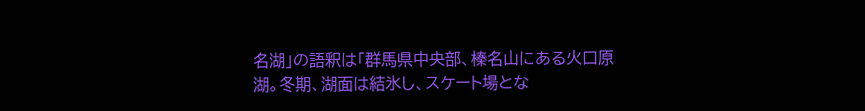名湖」の語釈は「群馬県中央部、榛名山にある火口原湖。冬期、湖面は結氷し、スケート場とな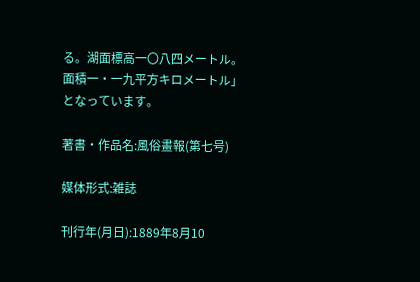る。湖面標高一〇八四メートル。面積一・一九平方キロメートル」となっています。

著書・作品名:風俗畫報(第七号)

媒体形式:雑誌

刊行年(月日):1889年8月10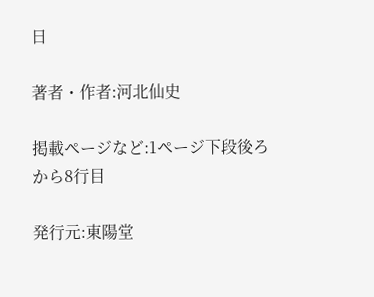日

著者・作者:河北仙史

掲載ページなど:1ページ下段後ろから8行目

発行元:東陽堂